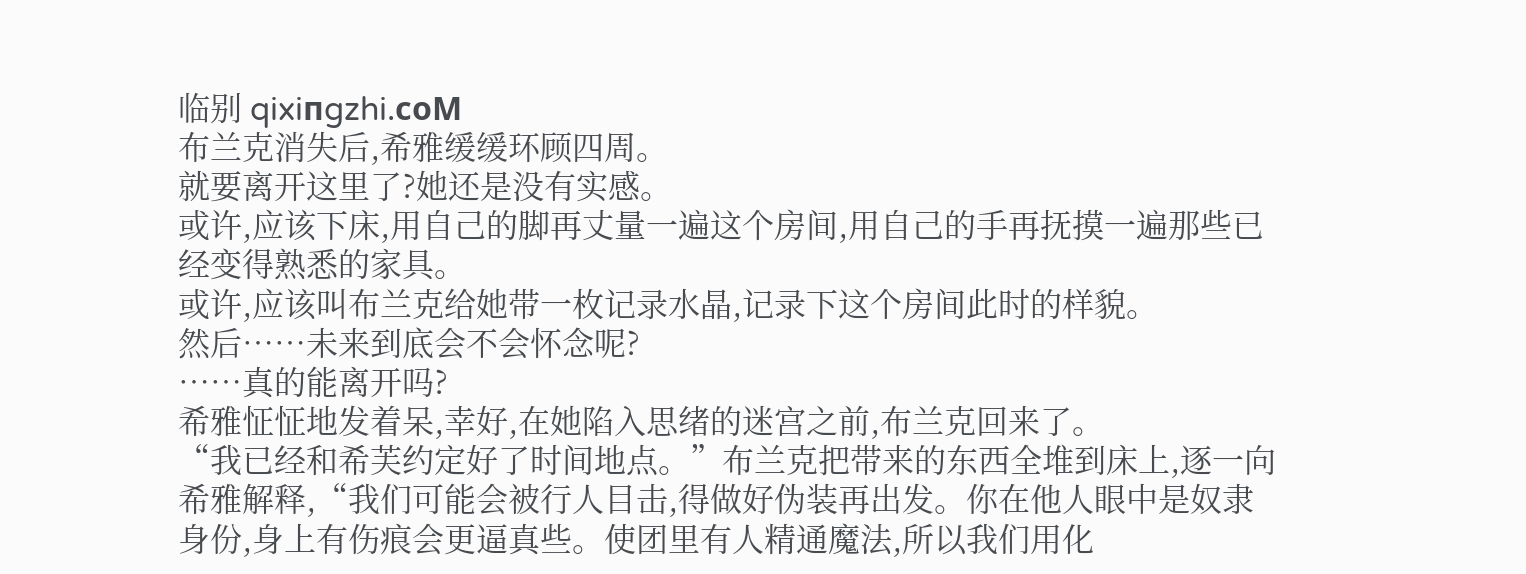临别 qixiпgzhi.coМ
布兰克消失后,希雅缓缓环顾四周。
就要离开这里了?她还是没有实感。
或许,应该下床,用自己的脚再丈量一遍这个房间,用自己的手再抚摸一遍那些已经变得熟悉的家具。
或许,应该叫布兰克给她带一枚记录水晶,记录下这个房间此时的样貌。
然后……未来到底会不会怀念呢?
……真的能离开吗?
希雅怔怔地发着呆,幸好,在她陷入思绪的迷宫之前,布兰克回来了。
“我已经和希芙约定好了时间地点。”布兰克把带来的东西全堆到床上,逐一向希雅解释,“我们可能会被行人目击,得做好伪装再出发。你在他人眼中是奴隶身份,身上有伤痕会更逼真些。使团里有人精通魔法,所以我们用化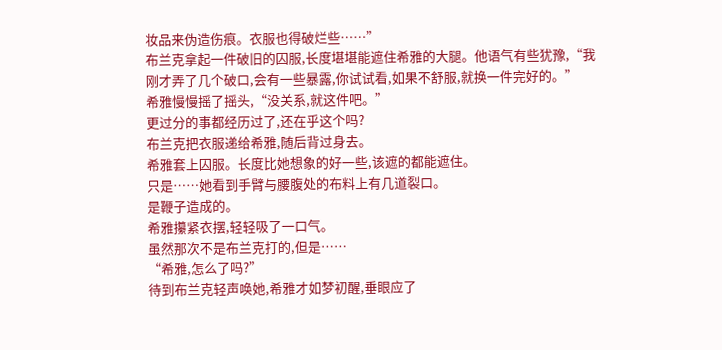妆品来伪造伤痕。衣服也得破烂些……”
布兰克拿起一件破旧的囚服,长度堪堪能遮住希雅的大腿。他语气有些犹豫,“我刚才弄了几个破口,会有一些暴露,你试试看,如果不舒服,就换一件完好的。”
希雅慢慢摇了摇头,“没关系,就这件吧。”
更过分的事都经历过了,还在乎这个吗?
布兰克把衣服递给希雅,随后背过身去。
希雅套上囚服。长度比她想象的好一些,该遮的都能遮住。
只是……她看到手臂与腰腹处的布料上有几道裂口。
是鞭子造成的。
希雅攥紧衣摆,轻轻吸了一口气。
虽然那次不是布兰克打的,但是……
“希雅,怎么了吗?”
待到布兰克轻声唤她,希雅才如梦初醒,垂眼应了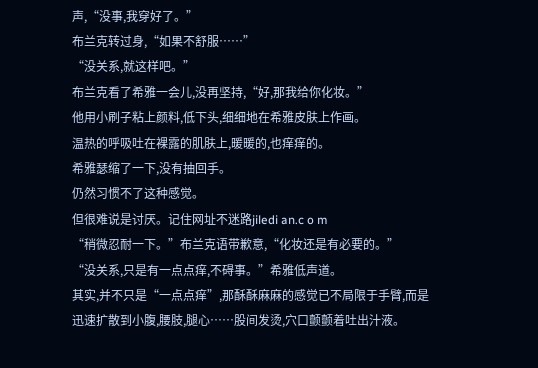声,“没事,我穿好了。”
布兰克转过身,“如果不舒服……”
“没关系,就这样吧。”
布兰克看了希雅一会儿,没再坚持,“好,那我给你化妆。”
他用小刷子粘上颜料,低下头,细细地在希雅皮肤上作画。
温热的呼吸吐在裸露的肌肤上,暖暖的,也痒痒的。
希雅瑟缩了一下,没有抽回手。
仍然习惯不了这种感觉。
但很难说是讨厌。记住网址不迷路jiledi an.c o m
“稍微忍耐一下。”布兰克语带歉意,“化妆还是有必要的。”
“没关系,只是有一点点痒,不碍事。”希雅低声道。
其实,并不只是“一点点痒”,那酥酥麻麻的感觉已不局限于手臂,而是迅速扩散到小腹,腰肢,腿心……股间发烫,穴口颤颤着吐出汁液。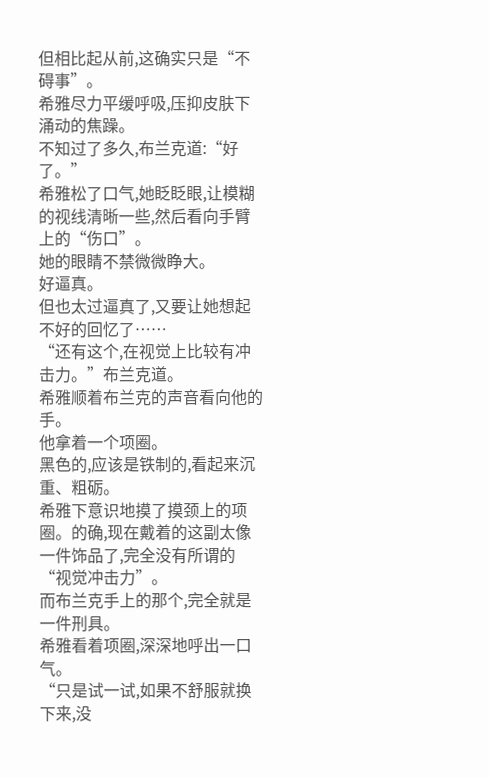但相比起从前,这确实只是“不碍事”。
希雅尽力平缓呼吸,压抑皮肤下涌动的焦躁。
不知过了多久,布兰克道:“好了。”
希雅松了口气,她眨眨眼,让模糊的视线清晰一些,然后看向手臂上的“伤口”。
她的眼睛不禁微微睁大。
好逼真。
但也太过逼真了,又要让她想起不好的回忆了……
“还有这个,在视觉上比较有冲击力。”布兰克道。
希雅顺着布兰克的声音看向他的手。
他拿着一个项圈。
黑色的,应该是铁制的,看起来沉重、粗砺。
希雅下意识地摸了摸颈上的项圈。的确,现在戴着的这副太像一件饰品了,完全没有所谓的“视觉冲击力”。
而布兰克手上的那个,完全就是一件刑具。
希雅看着项圈,深深地呼出一口气。
“只是试一试,如果不舒服就换下来,没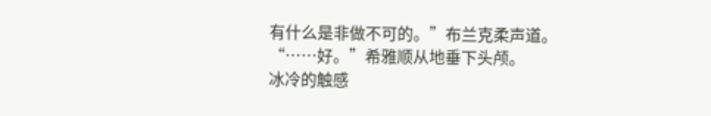有什么是非做不可的。”布兰克柔声道。
“……好。”希雅顺从地垂下头颅。
冰冷的触感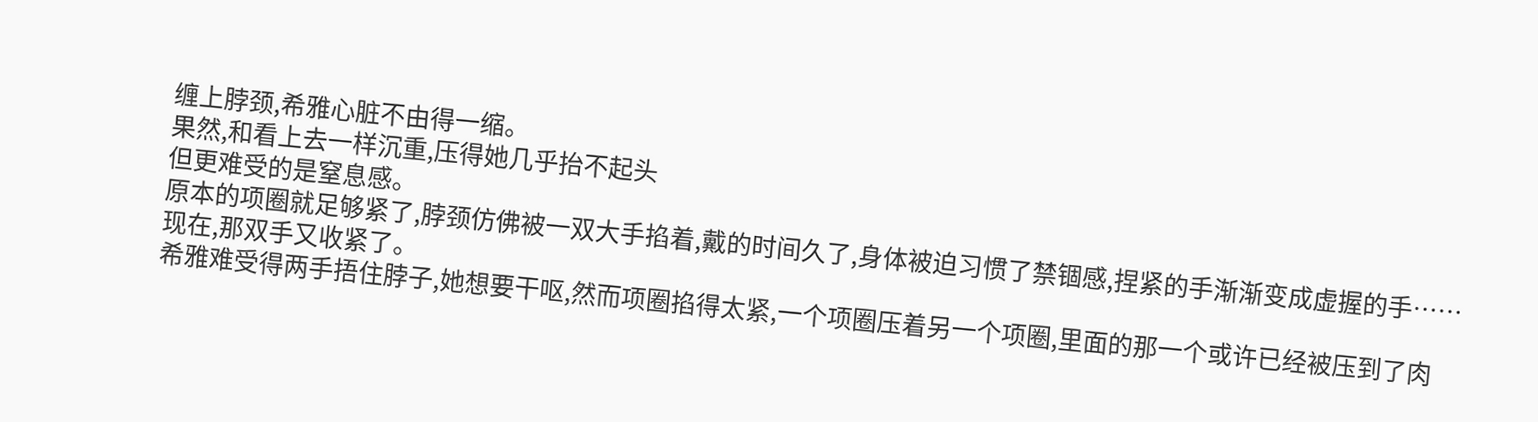缠上脖颈,希雅心脏不由得一缩。
果然,和看上去一样沉重,压得她几乎抬不起头
但更难受的是窒息感。
原本的项圈就足够紧了,脖颈仿佛被一双大手掐着,戴的时间久了,身体被迫习惯了禁锢感,捏紧的手渐渐变成虚握的手……
现在,那双手又收紧了。
希雅难受得两手捂住脖子,她想要干呕,然而项圈掐得太紧,一个项圈压着另一个项圈,里面的那一个或许已经被压到了肉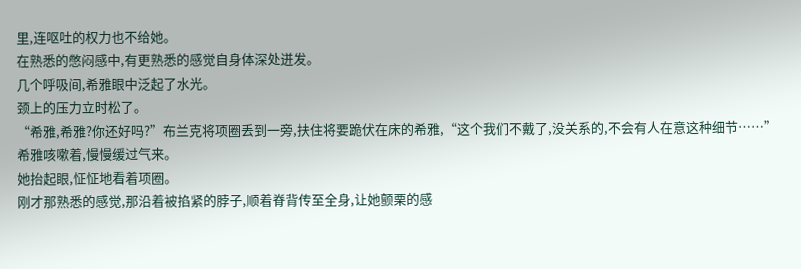里,连呕吐的权力也不给她。
在熟悉的憋闷感中,有更熟悉的感觉自身体深处迸发。
几个呼吸间,希雅眼中泛起了水光。
颈上的压力立时松了。
“希雅,希雅?你还好吗?”布兰克将项圈丢到一旁,扶住将要跪伏在床的希雅,“这个我们不戴了,没关系的,不会有人在意这种细节……”
希雅咳嗽着,慢慢缓过气来。
她抬起眼,怔怔地看着项圈。
刚才那熟悉的感觉,那沿着被掐紧的脖子,顺着脊背传至全身,让她颤栗的感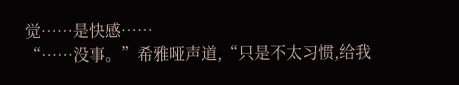觉……是快感……
“……没事。”希雅哑声道,“只是不太习惯,给我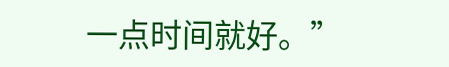一点时间就好。”